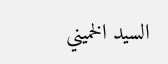السيد الخميني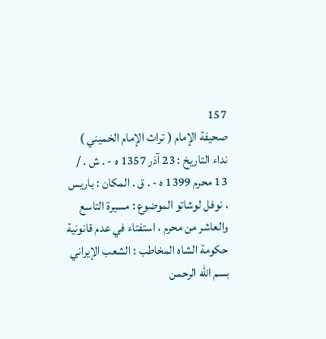157
صحيفة الإمام ( تراث الإمام الخميني )
نداء التاريخ : 23 آذر 1357 ه - . ش . / 13 محرم 1399 ه - . ق . المكان : باريس ، نوفل لوشاتو الموضوع : مسيرة التاسع والعاشر من محرم ، استفتاء في عدم قانونية حكومة الشاه المخاطب : الشعب الإيراني بسم الله الرحمن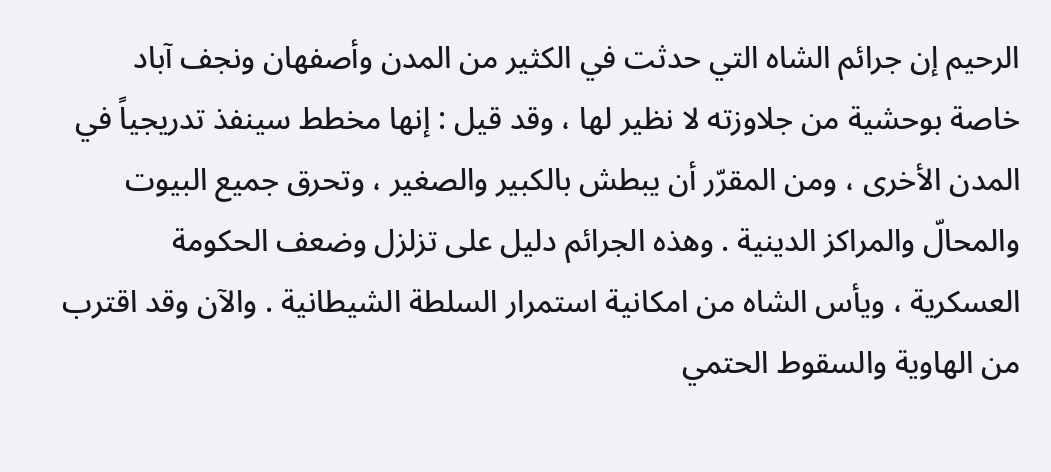الرحيم إن جرائم الشاه التي حدثت في الكثير من المدن وأصفهان ونجف آباد خاصة بوحشية من جلاوزته لا نظير لها ، وقد قيل : إنها مخطط سينفذ تدريجياً في المدن الأخرى ، ومن المقرّر أن يبطش بالكبير والصغير ، وتحرق جميع البيوت والمحالّ والمراكز الدينية . وهذه الجرائم دليل على تزلزل وضعف الحكومة العسكرية ، ويأس الشاه من امكانية استمرار السلطة الشيطانية . والآن وقد اقترب من الهاوية والسقوط الحتمي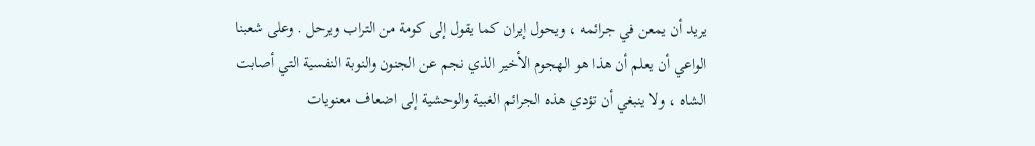يريد أن يمعن في جرائمه ، ويحول إيران كما يقول إلى كومة من التراب ويرحل . وعلى شعبنا الواعي أن يعلم أن هذا هو الهجوم الأخير الذي نجم عن الجنون والنوبة النفسية التي أصابت الشاه ، ولا ينبغي أن تؤدي هذه الجرائم الغبية والوحشية إلى اضعاف معنويات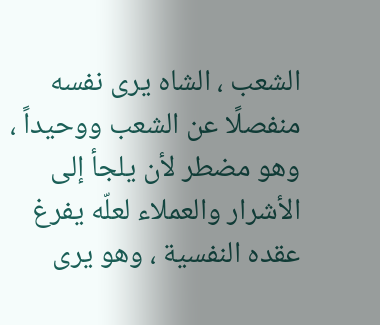الشعب ، الشاه يرى نفسه منفصلًا عن الشعب ووحيداً ، وهو مضطر لأن يلجأ إلى الأشرار والعملاء لعلّه يفرغ عقده النفسية ، وهو يرى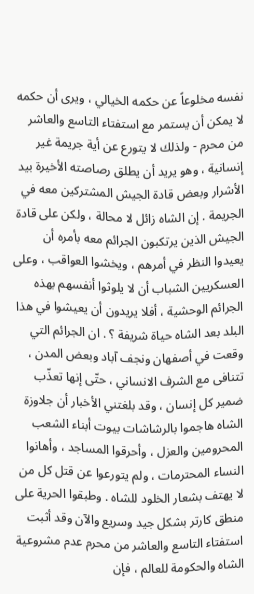نفسه مخلوعاً عن حكمه الخيالي ، ويرى أن حكمه لا يمكن أن يستمر مع استفتاء التاسع والعاشر من محرم - ولذلك لا يتورع عن أية جريمة غير إنسانية ، وهو يريد أن يطلق رصاصته الأخيرة بيد الأشرار وبعض قادة الجيش المشتركين معه في الجريمة . إن الشاه زائل لا محالة ، ولكن على قادة الجيش الذين يرتكبون الجرائم معه بأمره أن يعيدوا النظر في أمرهم ، ويخشوا العواقب ، وعلى العسكريين الشباب أن لا يلوثوا أنفسهم بهذه الجرائم الوحشية ، أفلا يريدون أن يعيشوا في هذا البلد بعد الشاه حياة شريفة ؟ . ان الجرائم التي وقعت في أصفهان ونجف آباد وبعض المدن ، تتنافى مع الشرف الانساني ، حتّى إنها تعذّب ضمير كل إنسان ، وقد بلغتني الأخبار أن جلاوزة الشاه هاجموا بالرشاشات بيوت أبناء الشعب المحرومين والعزل ، وأحرقوا المساجد ، وأهانوا النساء المحترمات ، ولم يتورعوا عن قتل كل من لا يهتف بشعار الخلود للشاه . وطبقوا الحرية على منطق كارتر بشكل جيد وسريع والآن وقد أثبت استفتاء التاسع والعاشر من محرم عدم مشروعية الشاه والحكومة للعالم ، فإن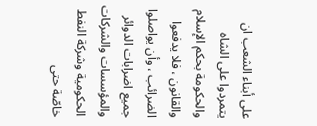على أبناء الشعب ان يتمردوا على الشاه والحكومة بحكم الإسلام والقانون ، فلا يدفعوا الضرائب ، وأن يواصلوا جميع اضرابات الدوائر والمؤسسات والشركات الحكومية وشركة النفط خاصّة حتى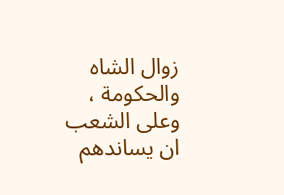زوال الشاه والحكومة ، وعلى الشعب ان يساندهم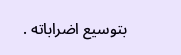بتوسيع اضراباته .